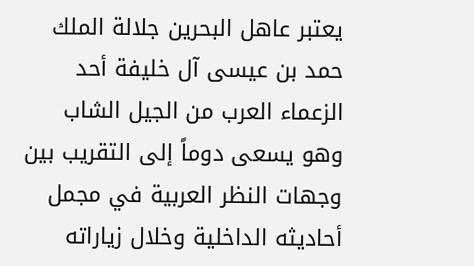يعتبر عاهل البحرين جلالة الملك حمد بن عيسى آل خليفة أحد الزعماء العرب من الجيل الشاب وهو يسعى دوماً إلى التقريب بين وجهات النظر العربية في مجمل أحاديثه الداخلية وخلال زياراته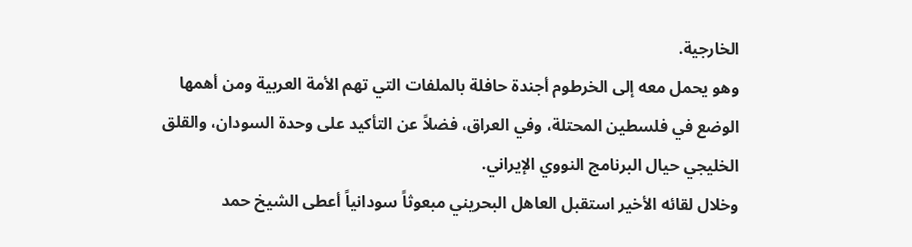الخارجية.
وهو يحمل معه إلى الخرطوم أجندة حافلة بالملفات التي تهم الأمة العربية ومن أهمها الوضع في فلسطين المحتلة، وفي العراق، فضلاً عن التأكيد على وحدة السودان، والقلق الخليجي حيال البرنامج النووي الإيراني.
وخلال لقائه الأخير استقبل العاهل البحريني مبعوثاً سودانياً أعطى الشيخ حمد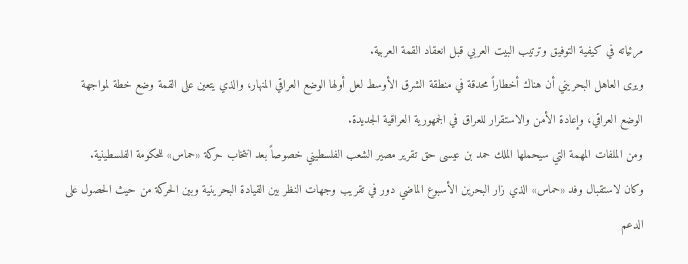مرئياته في كيفية التوفيق وترتيب البيت العربي قبل انعقاد القمة العربية.
ويرى العاهل البحريني أن هناك أخطاراً محدقة في منطقة الشرق الأوسط لعل أولها الوضع العراقي المنهار، والذي يتعين على القمة وضع خطة لمواجهة الوضع العراقي، وإعادة الأمن والاستقرار للعراق في الجمهورية العراقية الجديدة.
ومن الملفات المهمة التي سيحملها الملك حمد بن عيسى حق تقرير مصير الشعب الفلسطيني خصوصاً بعد انتخاب حركة «حماس» للحكومة الفلسطينية.
وكان لاستقبال وفد «حماس» الذي زار البحرين الأسبوع الماضي دور في تقريب وجهات النظر بين القيادة البحرينية وبين الحركة من حيث الحصول على الدعم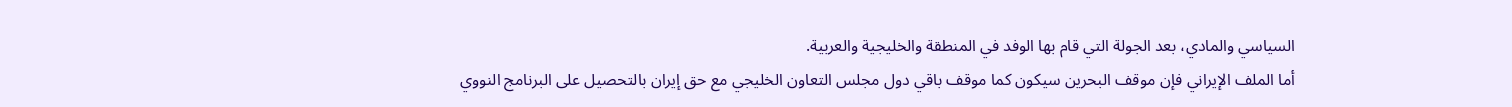السياسي والمادي، بعد الجولة التي قام بها الوفد في المنطقة والخليجية والعربية.
أما الملف الإيراني فإن موقف البحرين سيكون كما موقف باقي دول مجلس التعاون الخليجي مع حق إيران بالتحصيل على البرنامج النووي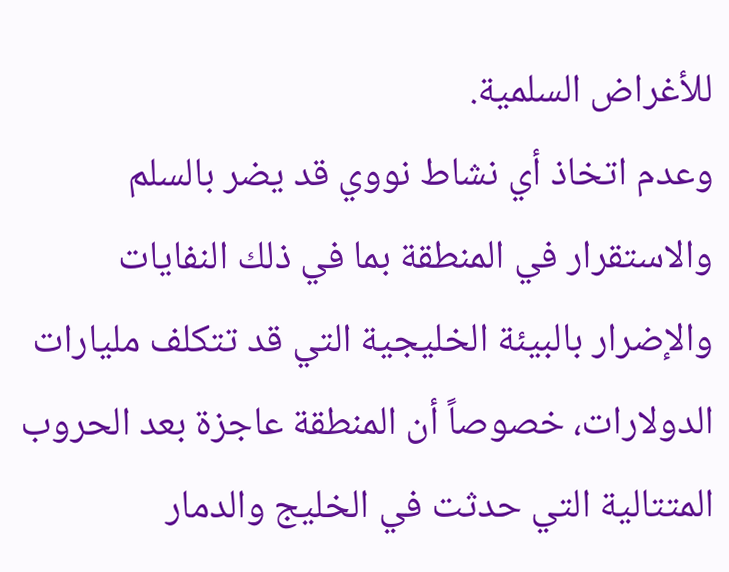للأغراض السلمية.
وعدم اتخاذ أي نشاط نووي قد يضر بالسلم والاستقرار في المنطقة بما في ذلك النفايات والإضرار بالبيئة الخليجية التي قد تتكلف مليارات الدولارات، خصوصاً أن المنطقة عاجزة بعد الحروب المتتالية التي حدثت في الخليج والدمار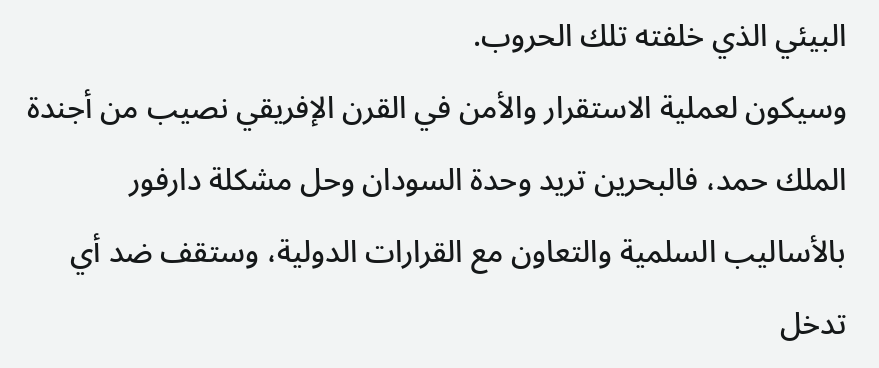البيئي الذي خلفته تلك الحروب.
وسيكون لعملية الاستقرار والأمن في القرن الإفريقي نصيب من أجندة الملك حمد، فالبحرين تريد وحدة السودان وحل مشكلة دارفور بالأساليب السلمية والتعاون مع القرارات الدولية، وستقف ضد أي تدخل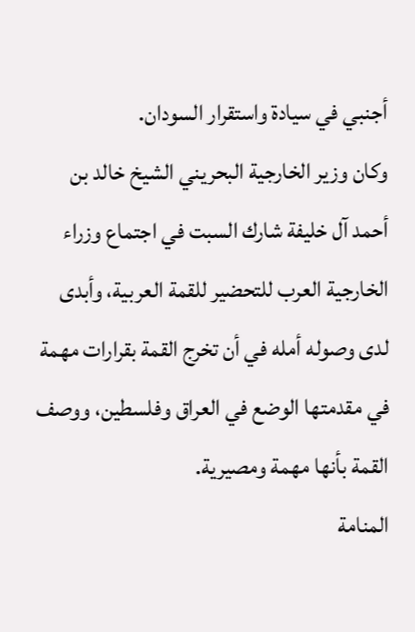أجنبي في سيادة واستقرار السودان.
وكان وزير الخارجية البحريني الشيخ خالد بن أحمد آل خليفة شارك السبت في اجتماع وزراء الخارجية العرب للتحضير للقمة العربية، وأبدى لدى وصوله أمله في أن تخرج القمة بقرارات مهمة في مقدمتها الوضع في العراق وفلسطين، ووصف القمة بأنها مهمة ومصيرية.
المنامة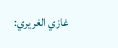غازي الغريري: